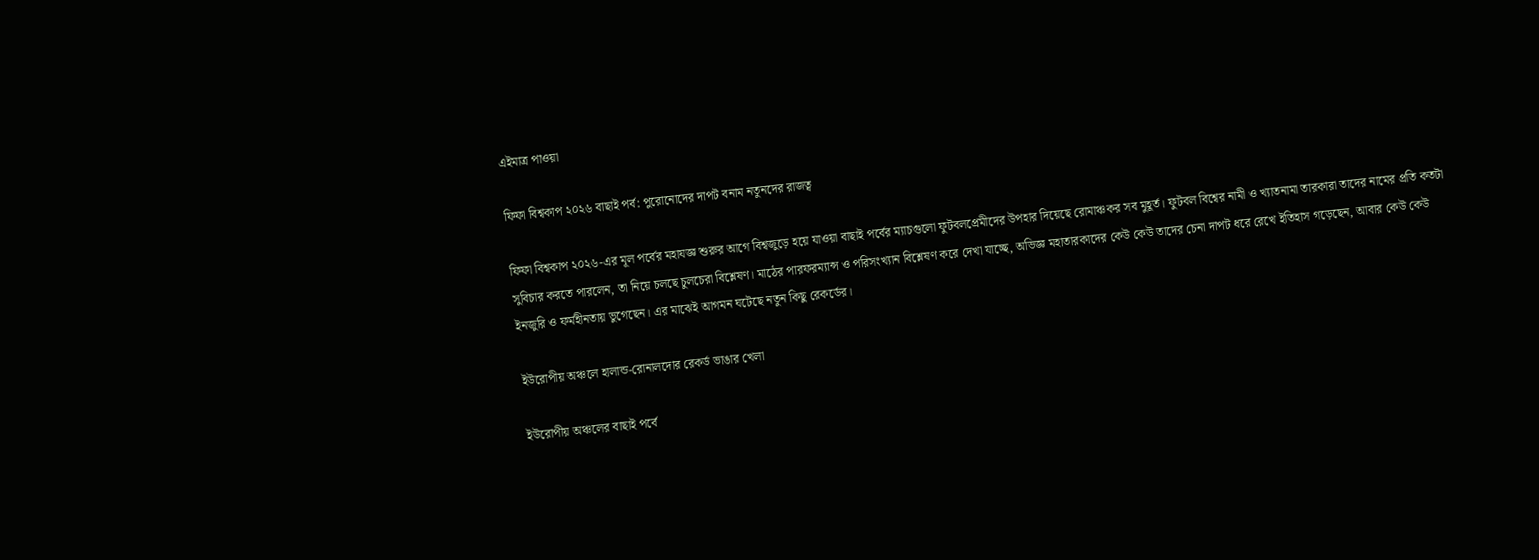এইমাত্র পাওয়া

ফিফা বিশ্বকাপ ২০২৬ বাছাই পর্ব: পুরোনোদের দাপট বনাম নতুনদের রাজত্ব

ফিফা বিশ্বকাপ ২০২৬-এর মূল পর্বের মহাযজ্ঞ শুরুর আগে বিশ্বজুড়ে হয়ে যাওয়া বাছাই পর্বের ম্যাচগুলো ফুটবলপ্রেমীদের উপহার দিয়েছে রোমাঞ্চকর সব মুহূর্ত। ফুটবল বিশ্বের নামী ও খ্যাতনামা তারকারা তাদের নামের প্রতি কতটা সুবিচার করতে পারলেন, তা নিয়ে চলছে চুলচেরা বিশ্লেষণ। মাঠের পারফরম্যান্স ও পরিসংখ্যান বিশ্লেষণ করে দেখা যাচ্ছে, অভিজ্ঞ মহাতারকাদের কেউ কেউ তাদের চেনা দাপট ধরে রেখে ইতিহাস গড়েছেন, আবার কেউ কেউ ইনজুরি ও ফর্মহীনতায় ভুগেছেন। এর মাঝেই আগমন ঘটেছে নতুন কিছু রেকর্ডের।

ইউরোপীয় অঞ্চলে হালান্ড-রোনালদোর রেকর্ড ভাঙার খেলা

ইউরোপীয় অঞ্চলের বাছাই পর্বে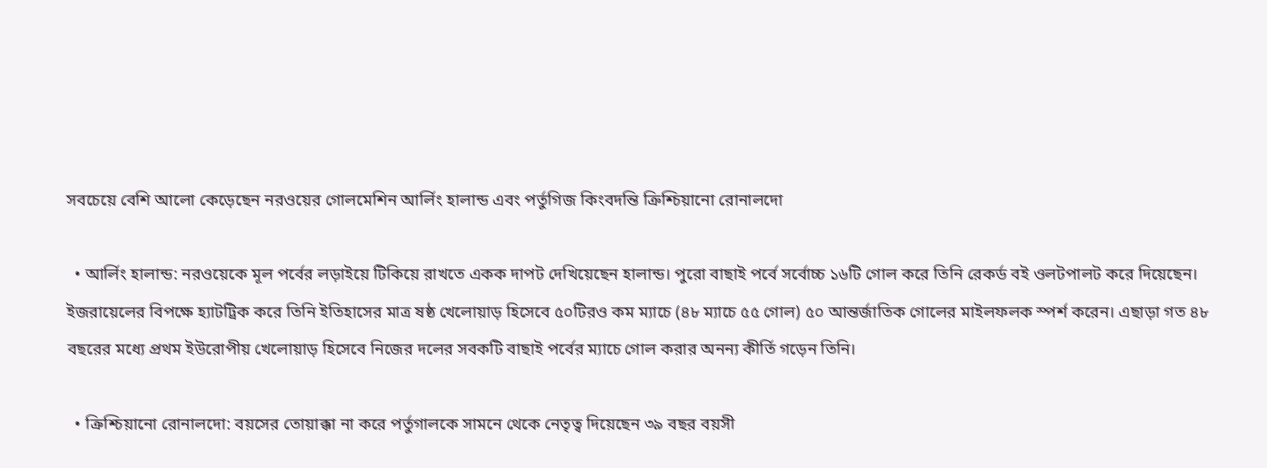সবচেয়ে বেশি আলো কেড়েছেন নরওয়ের গোলমেশিন আর্লিং হালান্ড এবং পর্তুগিজ কিংবদন্তি ক্রিশ্চিয়ানো রোনালদো

  • আর্লিং হালান্ড: নরওয়েকে মূল পর্বের লড়াইয়ে টিকিয়ে রাখতে একক দাপট দেখিয়েছেন হালান্ড। পুরো বাছাই পর্বে সর্বোচ্চ ১৬টি গোল করে তিনি রেকর্ড বই ওলটপালট করে দিয়েছেন। ইজরায়েলের বিপক্ষে হ্যাটট্রিক করে তিনি ইতিহাসের মাত্র ষষ্ঠ খেলোয়াড় হিসেবে ৫০টিরও কম ম্যাচে (৪৮ ম্যাচে ৫৫ গোল) ৫০ আন্তর্জাতিক গোলের মাইলফলক স্পর্শ করেন। এছাড়া গত ৪৮ বছরের মধ্যে প্রথম ইউরোপীয় খেলোয়াড় হিসেবে নিজের দলের সবকটি বাছাই পর্বের ম্যাচে গোল করার অনন্য কীর্তি গড়েন তিনি।

  • ক্রিশ্চিয়ানো রোনালদো: বয়সের তোয়াক্কা না করে পর্তুগালকে সামনে থেকে নেতৃত্ব দিয়েছেন ৩৯ বছর বয়সী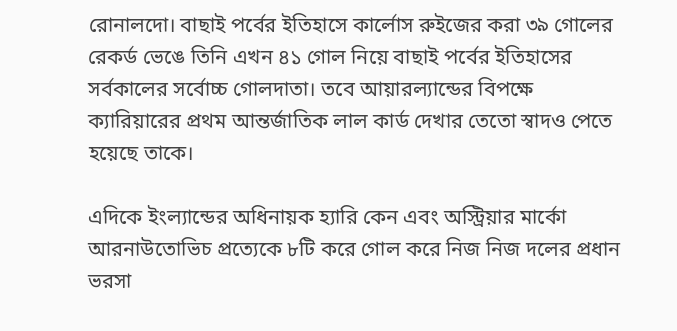রোনালদো। বাছাই পর্বের ইতিহাসে কার্লোস রুইজের করা ৩৯ গোলের রেকর্ড ভেঙে তিনি এখন ৪১ গোল নিয়ে বাছাই পর্বের ইতিহাসের সর্বকালের সর্বোচ্চ গোলদাতা। তবে আয়ারল্যান্ডের বিপক্ষে ক্যারিয়ারের প্রথম আন্তর্জাতিক লাল কার্ড দেখার তেতো স্বাদও পেতে হয়েছে তাকে।

এদিকে ইংল্যান্ডের অধিনায়ক হ্যারি কেন এবং অস্ট্রিয়ার মার্কো আরনাউতোভিচ প্রত্যেকে ৮টি করে গোল করে নিজ নিজ দলের প্রধান ভরসা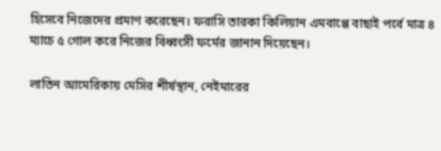হিসেবে নিজেদের প্রমাণ করেছেন। ফরাসি তারকা কিলিয়ান এমবাপ্পে বাছাই পর্বে মাত্র ৪ ম্যাচে ৫ গোল করে নিজের বিধ্বংসী ফর্মের জানান দিয়েছেন।

লাতিন আমেরিকায় মেসির শীর্ষস্থান, নেইমারের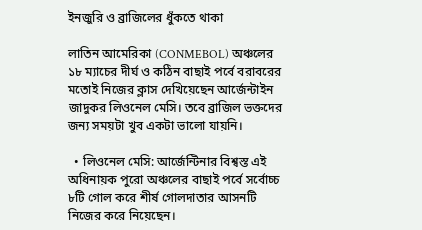ইনজুরি ও ব্রাজিলের ধুঁকতে থাকা

লাতিন আমেরিকা (CONMEBOL) অঞ্চলের ১৮ ম্যাচের দীর্ঘ ও কঠিন বাছাই পর্বে বরাবরের মতোই নিজের ক্লাস দেখিয়েছেন আর্জেন্টাইন জাদুকর লিওনেল মেসি। তবে ব্রাজিল ভক্তদের জন্য সময়টা খুব একটা ভালো যায়নি।

  • লিওনেল মেসি: আর্জেন্টিনার বিশ্বস্ত এই অধিনায়ক পুরো অঞ্চলের বাছাই পর্বে সর্বোচ্চ ৮টি গোল করে শীর্ষ গোলদাতার আসনটি নিজের করে নিয়েছেন।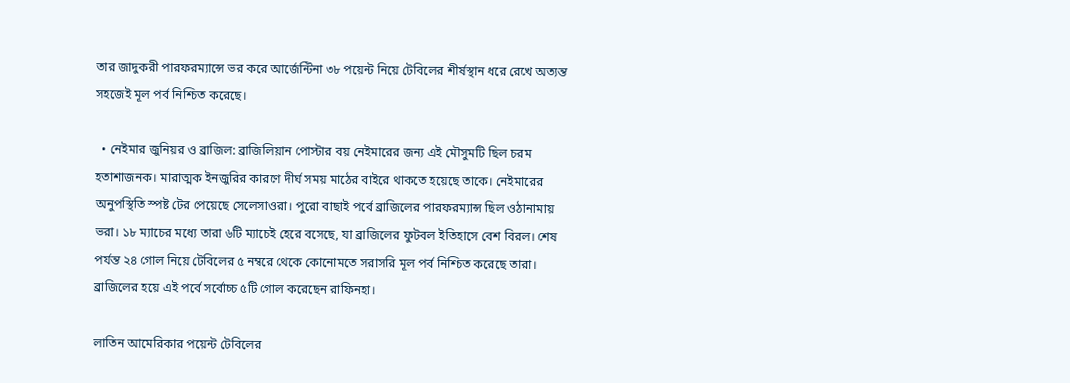তার জাদুকরী পারফরম্যান্সে ভর করে আর্জেন্টিনা ৩৮ পয়েন্ট নিয়ে টেবিলের শীর্ষস্থান ধরে রেখে অত্যন্ত সহজেই মূল পর্ব নিশ্চিত করেছে।

  • নেইমার জুনিয়র ও ব্রাজিল: ব্রাজিলিয়ান পোস্টার বয় নেইমারের জন্য এই মৌসুমটি ছিল চরম হতাশাজনক। মারাত্মক ইনজুরির কারণে দীর্ঘ সময় মাঠের বাইরে থাকতে হয়েছে তাকে। নেইমারের অনুপস্থিতি স্পষ্ট টের পেয়েছে সেলেসাওরা। পুরো বাছাই পর্বে ব্রাজিলের পারফরম্যান্স ছিল ওঠানামায় ভরা। ১৮ ম্যাচের মধ্যে তারা ৬টি ম্যাচেই হেরে বসেছে, যা ব্রাজিলের ফুটবল ইতিহাসে বেশ বিরল। শেষ পর্যন্ত ২৪ গোল নিয়ে টেবিলের ৫ নম্বরে থেকে কোনোমতে সরাসরি মূল পর্ব নিশ্চিত করেছে তারা। ব্রাজিলের হয়ে এই পর্বে সর্বোচ্চ ৫টি গোল করেছেন রাফিনহা।

লাতিন আমেরিকার পয়েন্ট টেবিলের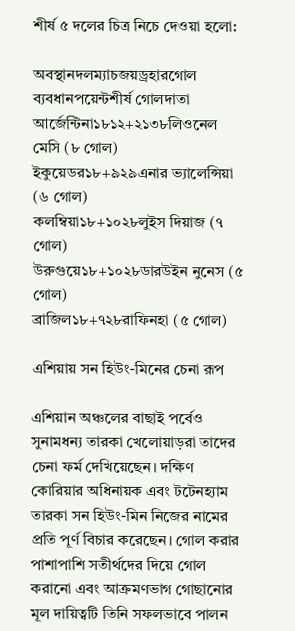শীর্ষ ৫ দলের চিত্র নিচে দেওয়া হলো:

অবস্থানদলম্যাচজয়ড্রহারগোল ব্যবধানপয়েন্টশীর্ষ গোলদাতা
আর্জেন্টিনা১৮১২+২১৩৮লিওনেল মেসি (৮ গোল)
ইকুয়েডর১৮+৯২৯এনার ভ্যালেন্সিয়া (৬ গোল)
কলম্বিয়া১৮+১০২৮লুইস দিয়াজ (৭ গোল)
উরুগুয়ে১৮+১০২৮ডারউইন নুনেস (৫ গোল)
ব্রাজিল১৮+৭২৮রাফিনহা (৫ গোল)

এশিয়ায় সন হিউং-মিনের চেনা রূপ

এশিয়ান অঞ্চলের বাছাই পর্বেও সুনামধন্য তারকা খেলোয়াড়রা তাদের চেনা ফর্ম দেখিয়েছেন। দক্ষিণ কোরিয়ার অধিনায়ক এবং টটেনহ্যাম তারকা সন হিউং-মিন নিজের নামের প্রতি পূর্ণ বিচার করেছেন। গোল করার পাশাপাশি সতীর্থদের দিয়ে গোল করানো এবং আক্রমণভাগ গোছানোর মূল দায়িত্বটি তিনি সফলভাবে পালন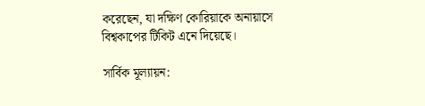করেছেন, যা দক্ষিণ কোরিয়াকে অনায়াসে বিশ্বকাপের টিকিট এনে দিয়েছে।

সার্বিক মূল্যায়ন: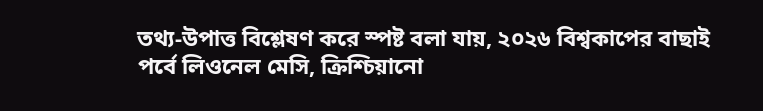তথ্য-উপাত্ত বিশ্লেষণ করে স্পষ্ট বলা যায়, ২০২৬ বিশ্বকাপের বাছাই পর্বে লিওনেল মেসি, ক্রিশ্চিয়ানো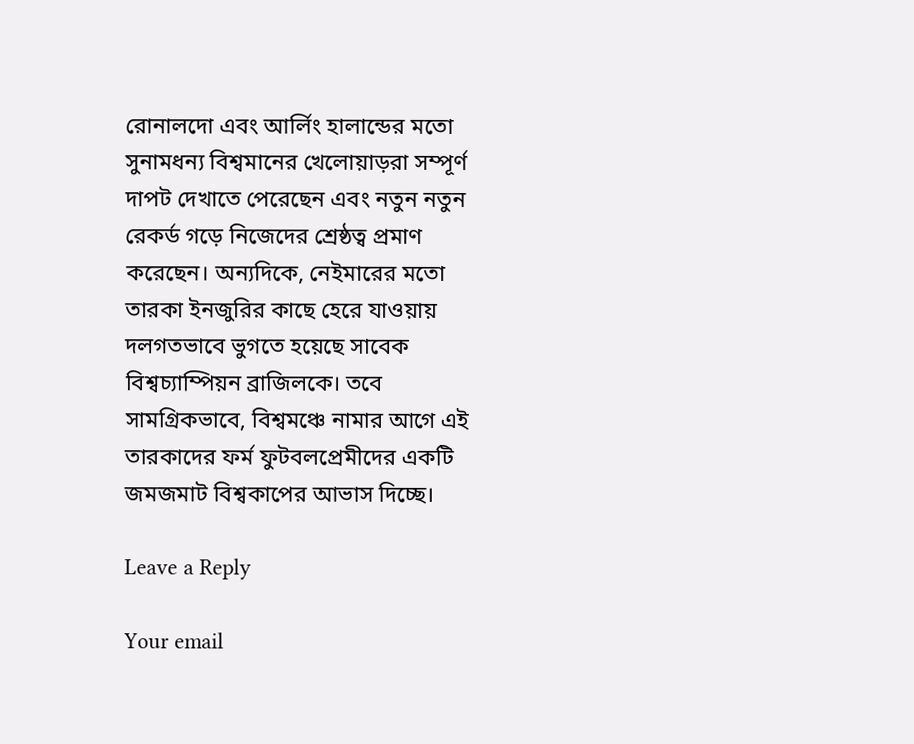রোনালদো এবং আর্লিং হালান্ডের মতো সুনামধন্য বিশ্বমানের খেলোয়াড়রা সম্পূর্ণ দাপট দেখাতে পেরেছেন এবং নতুন নতুন রেকর্ড গড়ে নিজেদের শ্রেষ্ঠত্ব প্রমাণ করেছেন। অন্যদিকে, নেইমারের মতো তারকা ইনজুরির কাছে হেরে যাওয়ায় দলগতভাবে ভুগতে হয়েছে সাবেক বিশ্বচ্যাম্পিয়ন ব্রাজিলকে। তবে সামগ্রিকভাবে, বিশ্বমঞ্চে নামার আগে এই তারকাদের ফর্ম ফুটবলপ্রেমীদের একটি জমজমাট বিশ্বকাপের আভাস দিচ্ছে।

Leave a Reply

Your email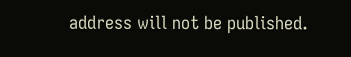address will not be published.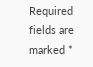Required fields are marked *